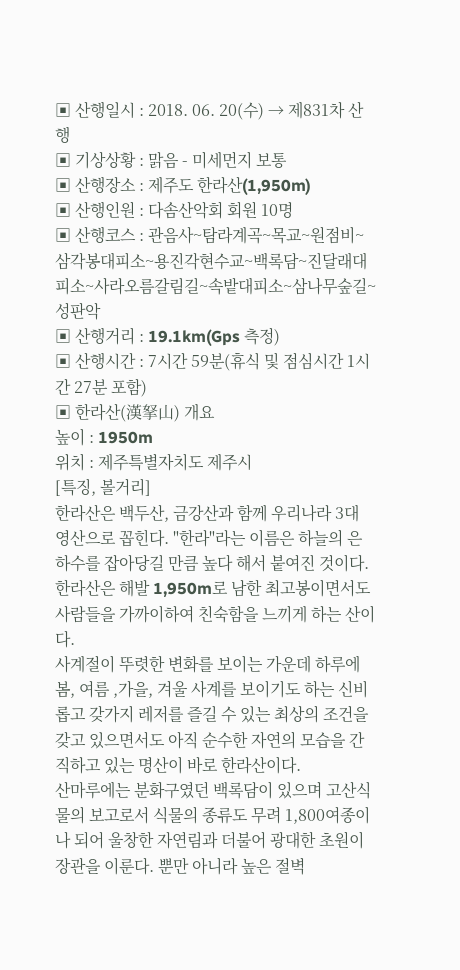▣ 산행일시 : 2018. 06. 20(수) → 제831차 산행
▣ 기상상황 : 맑음 - 미세먼지 보통
▣ 산행장소 : 제주도 한라산(1,950m)
▣ 산행인원 : 다솜산악회 회원 10명
▣ 산행코스 : 관음사~탐라계곡~목교~원점비~삼각봉대피소~용진각현수교~백록담~진달래대피소~사라오름갈림길~속밭대피소~삼나무숲길~성판악
▣ 산행거리 : 19.1km(Gps 측정)
▣ 산행시간 : 7시간 59분(휴식 및 점심시간 1시간 27분 포함)
▣ 한라산(漢拏山) 개요
높이 : 1950m
위치 : 제주특별자치도 제주시
[특징, 볼거리]
한라산은 백두산, 금강산과 함께 우리나라 3대 영산으로 꼽힌다. "한라"라는 이름은 하늘의 은하수를 잡아당길 만큼 높다 해서 붙여진 것이다. 한라산은 해발 1,950m로 남한 최고봉이면서도 사람들을 가까이하여 친숙함을 느끼게 하는 산이다.
사계절이 뚜렷한 변화를 보이는 가운데 하루에 봄, 여름 ,가을, 겨울 사계를 보이기도 하는 신비롭고 갖가지 레저를 즐길 수 있는 최상의 조건을 갖고 있으면서도 아직 순수한 자연의 모습을 간직하고 있는 명산이 바로 한라산이다.
산마루에는 분화구였던 백록담이 있으며 고산식물의 보고로서 식물의 종류도 무려 1,800여종이나 되어 울창한 자연림과 더불어 광대한 초원이 장관을 이룬다. 뿐만 아니라 높은 절벽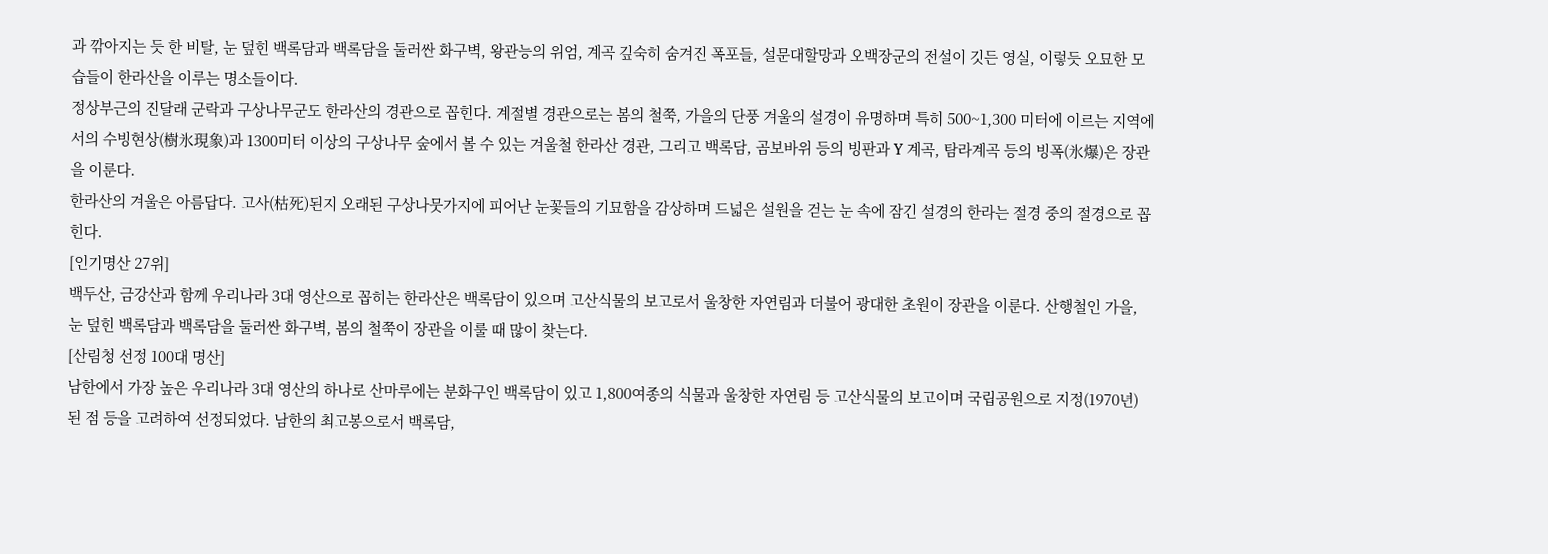과 깎아지는 듯 한 비탈, 눈 덮힌 백록담과 백록담을 둘러싼 화구벽, 왕관능의 위엄, 계곡 깊숙히 숨겨진 폭포들, 설문대할망과 오백장군의 전설이 깃든 영실, 이렇듯 오묘한 모습들이 한라산을 이루는 명소들이다.
정상부근의 진달래 군락과 구상나무군도 한라산의 경관으로 꼽힌다. 계절별 경관으로는 봄의 철쭉, 가을의 단풍 겨울의 설경이 유명하며 특히 500~1,300 미터에 이르는 지역에서의 수빙현상(樹氷現象)과 1300미터 이상의 구상나무 숲에서 볼 수 있는 겨울철 한라산 경관, 그리고 백록담, 곰보바위 등의 빙판과 Y 계곡, 탐라계곡 등의 빙폭(氷爆)은 장관을 이룬다.
한라산의 겨울은 아름답다. 고사(枯死)된지 오래된 구상나뭇가지에 피어난 눈꽃들의 기묘함을 감상하며 드넓은 설원을 걷는 눈 속에 잠긴 설경의 한라는 절경 중의 절경으로 꼽힌다.
[인기명산 27위]
백두산, 금강산과 함께 우리나라 3대 영산으로 꼽히는 한라산은 백록담이 있으며 고산식물의 보고로서 울창한 자연림과 더불어 광대한 초원이 장관을 이룬다. 산행철인 가을, 눈 덮힌 백록담과 백록담을 둘러싼 화구벽, 봄의 철쭉이 장관을 이룰 때 많이 찾는다.
[산림청 선정 100대 명산]
남한에서 가장 높은 우리나라 3대 영산의 하나로 산마루에는 분화구인 백록담이 있고 1,800여종의 식물과 울창한 자연림 등 고산식물의 보고이며 국립공원으로 지정(1970년)된 점 등을 고려하여 선정되었다. 남한의 최고봉으로서 백록담,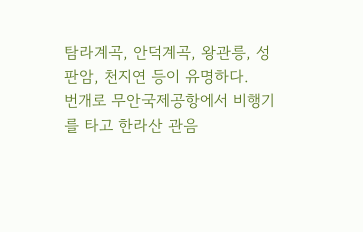탐라계곡, 안덕계곡, 왕관릉, 성판암, 천지연 등이 유명하다.
번개로 무안국제공항에서 비행기를 타고 한라산 관음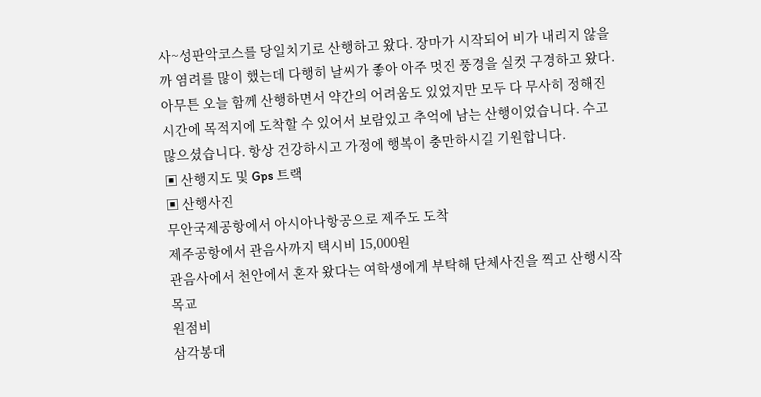사~성판악코스를 당일치기로 산행하고 왔다. 장마가 시작되어 비가 내리지 않을까 염려를 많이 했는데 다행히 날씨가 좋아 아주 멋진 풍경을 실컷 구경하고 왔다.
아무튼 오늘 함께 산행하면서 약간의 어려움도 있었지만 모두 다 무사히 정해진 시간에 목적지에 도착할 수 있어서 보람있고 추억에 남는 산행이었습니다. 수고 많으셨습니다. 항상 건강하시고 가정에 행복이 충만하시길 기원합니다.
▣ 산행지도 및 Gps 트랙
▣ 산행사진
무안국제공항에서 아시아나항공으로 제주도 도착
제주공항에서 관음사까지 택시비 15,000원
관음사에서 천안에서 혼자 왔다는 여학생에게 부탁해 단체사진을 찍고 산행시작
목교
원점비
삼각봉대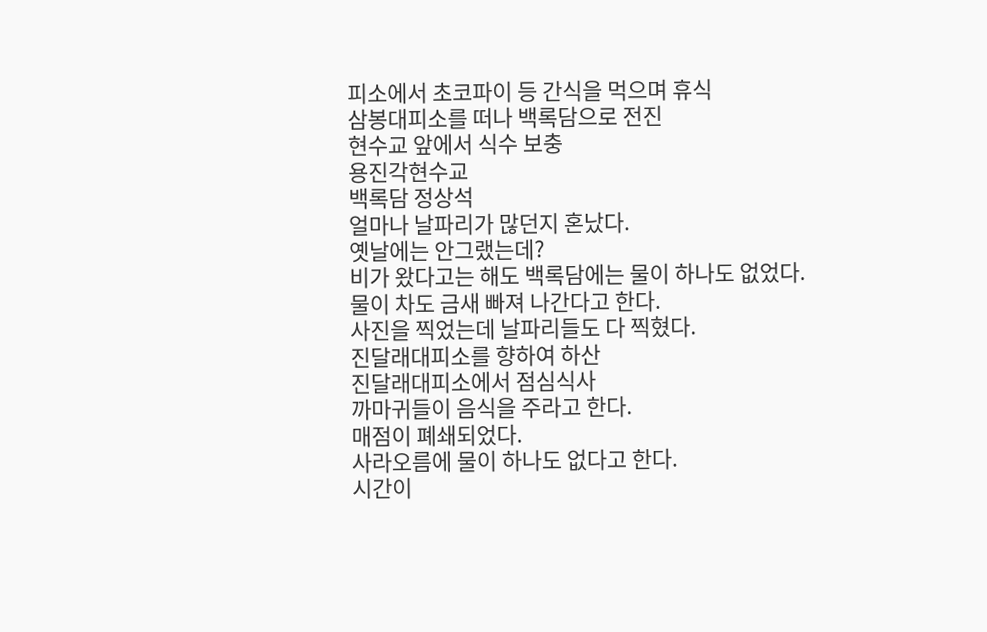피소에서 초코파이 등 간식을 먹으며 휴식
삼봉대피소를 떠나 백록담으로 전진
현수교 앞에서 식수 보충
용진각현수교
백록담 정상석
얼마나 날파리가 많던지 혼났다.
옛날에는 안그랬는데?
비가 왔다고는 해도 백록담에는 물이 하나도 없었다.
물이 차도 금새 빠져 나간다고 한다.
사진을 찍었는데 날파리들도 다 찍혔다.
진달래대피소를 향하여 하산
진달래대피소에서 점심식사
까마귀들이 음식을 주라고 한다.
매점이 폐쇄되었다.
사라오름에 물이 하나도 없다고 한다.
시간이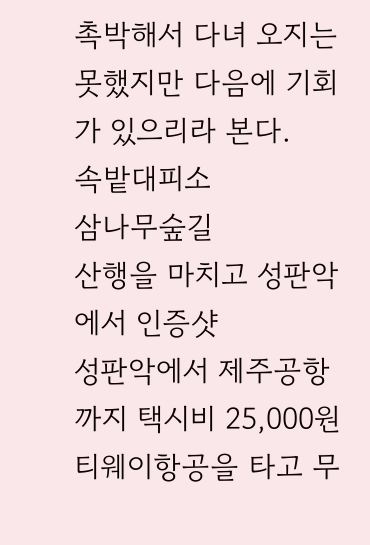촉박해서 다녀 오지는 못했지만 다음에 기회가 있으리라 본다.
속밭대피소
삼나무숲길
산행을 마치고 성판악에서 인증샷
성판악에서 제주공항까지 택시비 25,000원
티웨이항공을 타고 무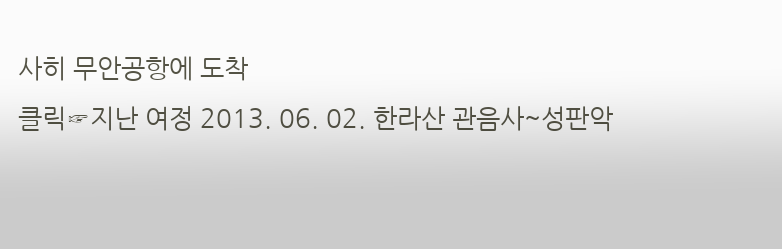사히 무안공항에 도착
클릭☞지난 여정 2013. 06. 02. 한라산 관음사~성판악